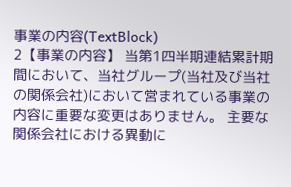事業の内容(TextBlock)
2【事業の内容】 当第1四半期連結累計期間において、当社グループ(当社及び当社の関係会社)において営まれている事業の内容に重要な変更はありません。 主要な関係会社における異動に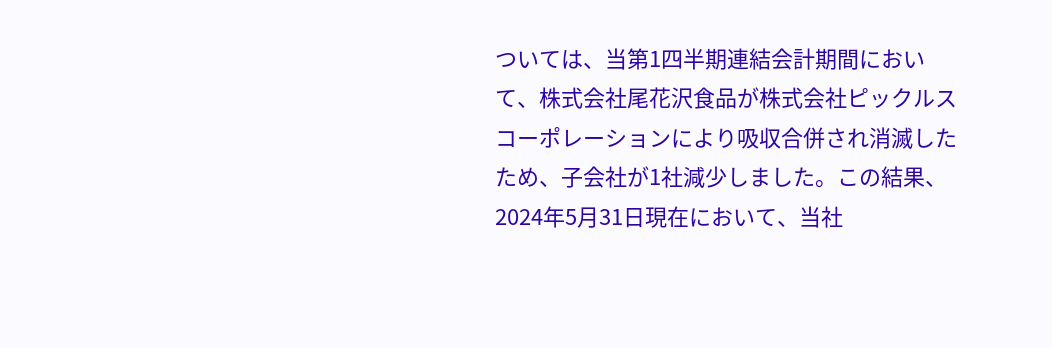ついては、当第1四半期連結会計期間において、株式会社尾花沢食品が株式会社ピックルスコーポレーションにより吸収合併され消滅したため、子会社が1社減少しました。この結果、2024年5月31日現在において、当社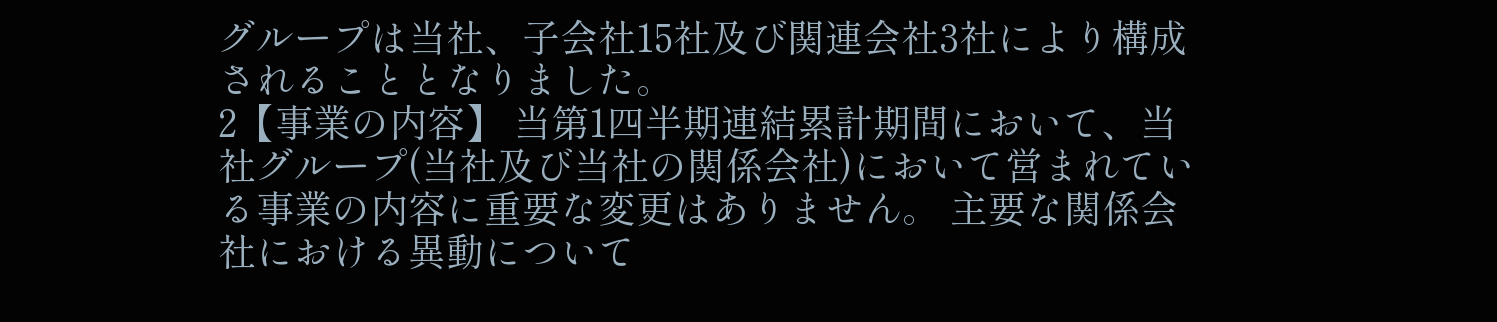グループは当社、子会社15社及び関連会社3社により構成されることとなりました。
2【事業の内容】 当第1四半期連結累計期間において、当社グループ(当社及び当社の関係会社)において営まれている事業の内容に重要な変更はありません。 主要な関係会社における異動について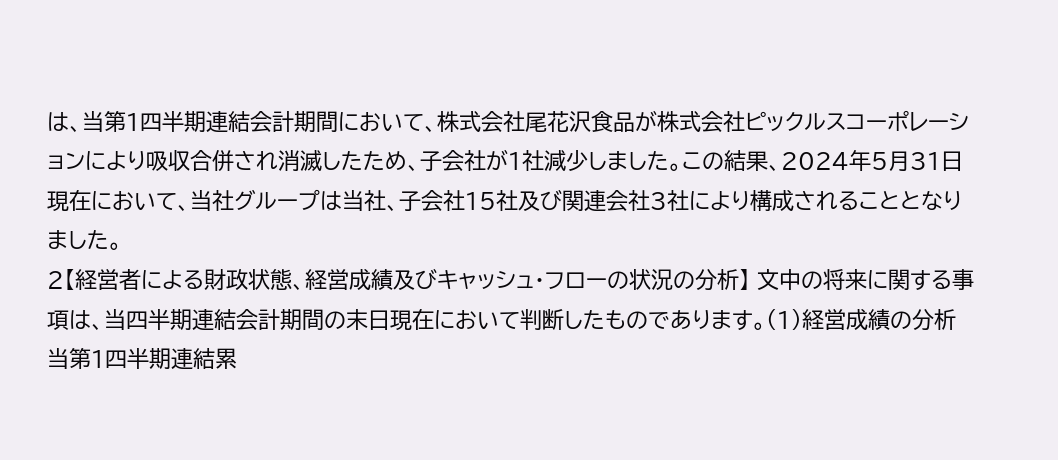は、当第1四半期連結会計期間において、株式会社尾花沢食品が株式会社ピックルスコーポレーションにより吸収合併され消滅したため、子会社が1社減少しました。この結果、2024年5月31日現在において、当社グループは当社、子会社15社及び関連会社3社により構成されることとなりました。
2【経営者による財政状態、経営成績及びキャッシュ・フローの状況の分析】 文中の将来に関する事項は、当四半期連結会計期間の末日現在において判断したものであります。(1)経営成績の分析 当第1四半期連結累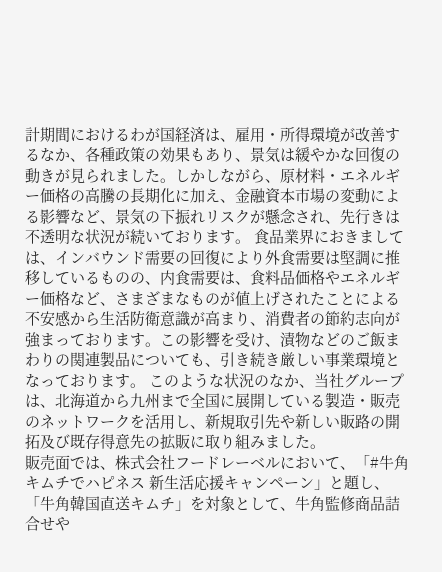計期間におけるわが国経済は、雇用・所得環境が改善するなか、各種政策の効果もあり、景気は緩やかな回復の動きが見られました。しかしながら、原材料・エネルギー価格の高騰の長期化に加え、金融資本市場の変動による影響など、景気の下振れリスクが懸念され、先行きは不透明な状況が続いております。 食品業界におきましては、インバウンド需要の回復により外食需要は堅調に推移しているものの、内食需要は、食料品価格やエネルギー価格など、さまざまなものが値上げされたことによる不安感から生活防衛意識が高まり、消費者の節約志向が強まっております。この影響を受け、漬物などのご飯まわりの関連製品についても、引き続き厳しい事業環境となっております。 このような状況のなか、当社グループは、北海道から九州まで全国に展開している製造・販売のネットワークを活用し、新規取引先や新しい販路の開拓及び既存得意先の拡販に取り組みました。
販売面では、株式会社フードレーベルにおいて、「#牛角キムチでハピネス 新生活応援キャンペーン」と題し、「牛角韓国直送キムチ」を対象として、牛角監修商品詰合せや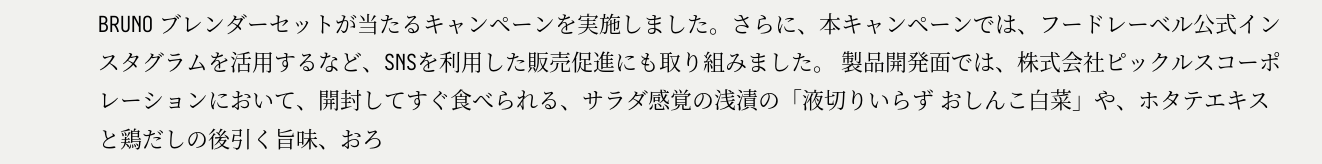BRUNO ブレンダーセットが当たるキャンペーンを実施しました。さらに、本キャンペーンでは、フードレーベル公式インスタグラムを活用するなど、SNSを利用した販売促進にも取り組みました。 製品開発面では、株式会社ピックルスコーポレーションにおいて、開封してすぐ食べられる、サラダ感覚の浅漬の「液切りいらず おしんこ白菜」や、ホタテエキスと鶏だしの後引く旨味、おろ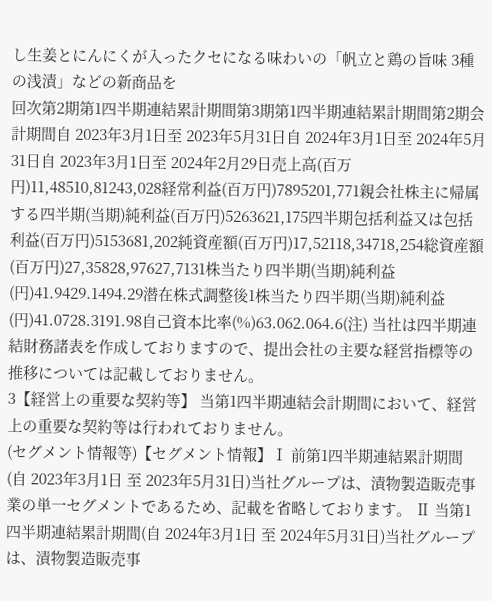し生姜とにんにくが入ったクセになる味わいの「帆立と鶏の旨味 3種の浅漬」などの新商品を
回次第2期第1四半期連結累計期間第3期第1四半期連結累計期間第2期会計期間自 2023年3月1日至 2023年5月31日自 2024年3月1日至 2024年5月31日自 2023年3月1日至 2024年2月29日売上高(百万円)11,48510,81243,028経常利益(百万円)7895201,771親会社株主に帰属する四半期(当期)純利益(百万円)5263621,175四半期包括利益又は包括利益(百万円)5153681,202純資産額(百万円)17,52118,34718,254総資産額(百万円)27,35828,97627,7131株当たり四半期(当期)純利益(円)41.9429.1494.29潜在株式調整後1株当たり四半期(当期)純利益(円)41.0728.3191.98自己資本比率(%)63.062.064.6(注) 当社は四半期連結財務諸表を作成しておりますので、提出会社の主要な経営指標等の推移については記載しておりません。
3【経営上の重要な契約等】 当第1四半期連結会計期間において、経営上の重要な契約等は行われておりません。
(セグメント情報等)【セグメント情報】Ⅰ 前第1四半期連結累計期間(自 2023年3月1日 至 2023年5月31日)当社グループは、漬物製造販売事業の単一セグメントであるため、記載を省略しております。 Ⅱ 当第1四半期連結累計期間(自 2024年3月1日 至 2024年5月31日)当社グループは、漬物製造販売事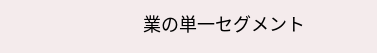業の単一セグメント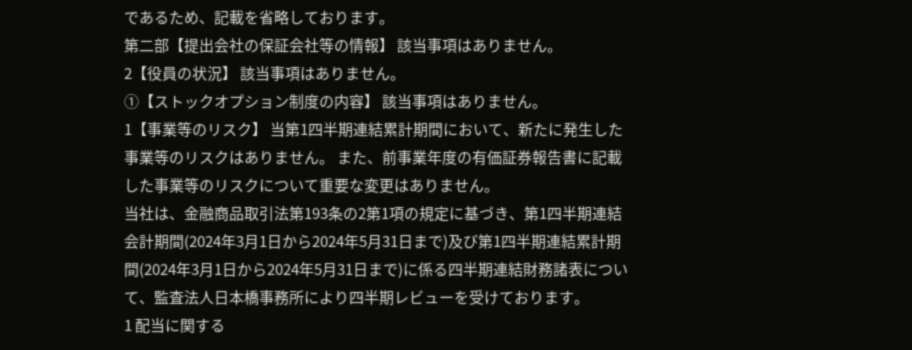であるため、記載を省略しております。
第二部【提出会社の保証会社等の情報】 該当事項はありません。
2【役員の状況】 該当事項はありません。
①【ストックオプション制度の内容】 該当事項はありません。
1【事業等のリスク】 当第1四半期連結累計期間において、新たに発生した事業等のリスクはありません。 また、前事業年度の有価証券報告書に記載した事業等のリスクについて重要な変更はありません。
当社は、金融商品取引法第193条の2第1項の規定に基づき、第1四半期連結会計期間(2024年3月1日から2024年5月31日まで)及び第1四半期連結累計期間(2024年3月1日から2024年5月31日まで)に係る四半期連結財務諸表について、監査法人日本橋事務所により四半期レビューを受けております。
1 配当に関する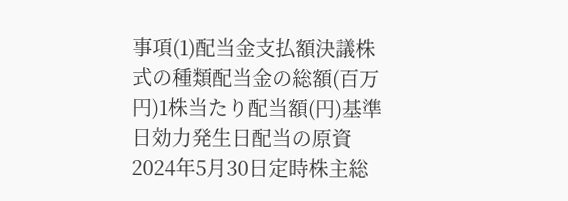事項(1)配当金支払額決議株式の種類配当金の総額(百万円)1株当たり配当額(円)基準日効力発生日配当の原資2024年5月30日定時株主総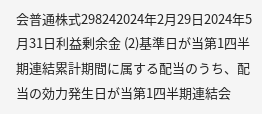会普通株式298242024年2月29日2024年5月31日利益剰余金 (2)基準日が当第1四半期連結累計期間に属する配当のうち、配当の効力発生日が当第1四半期連結会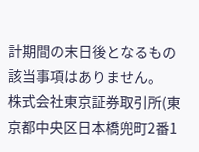計期間の末日後となるもの 該当事項はありません。
株式会社東京証券取引所(東京都中央区日本橋兜町2番1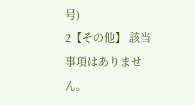号)
2【その他】 該当事項はありません。